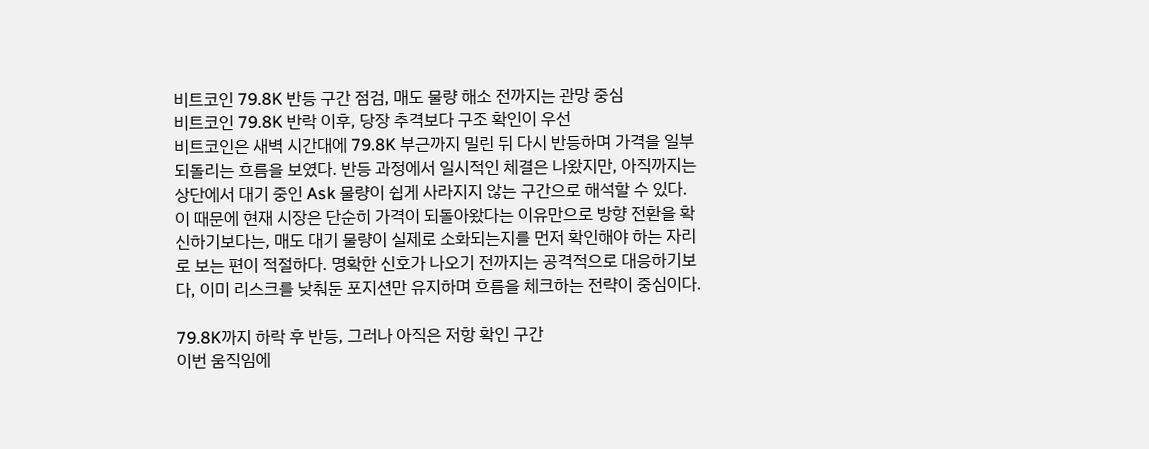비트코인 79.8K 반등 구간 점검, 매도 물량 해소 전까지는 관망 중심
비트코인 79.8K 반락 이후, 당장 추격보다 구조 확인이 우선
비트코인은 새벽 시간대에 79.8K 부근까지 밀린 뒤 다시 반등하며 가격을 일부 되돌리는 흐름을 보였다. 반등 과정에서 일시적인 체결은 나왔지만, 아직까지는 상단에서 대기 중인 Ask 물량이 쉽게 사라지지 않는 구간으로 해석할 수 있다.
이 때문에 현재 시장은 단순히 가격이 되돌아왔다는 이유만으로 방향 전환을 확신하기보다는, 매도 대기 물량이 실제로 소화되는지를 먼저 확인해야 하는 자리로 보는 편이 적절하다. 명확한 신호가 나오기 전까지는 공격적으로 대응하기보다, 이미 리스크를 낮춰둔 포지션만 유지하며 흐름을 체크하는 전략이 중심이다.

79.8K까지 하락 후 반등, 그러나 아직은 저항 확인 구간
이번 움직임에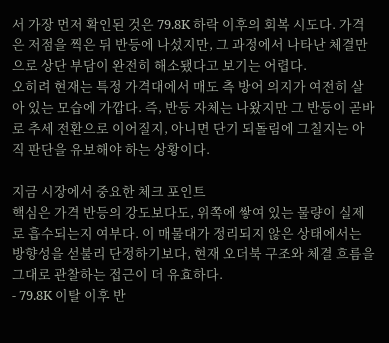서 가장 먼저 확인된 것은 79.8K 하락 이후의 회복 시도다. 가격은 저점을 찍은 뒤 반등에 나섰지만, 그 과정에서 나타난 체결만으로 상단 부담이 완전히 해소됐다고 보기는 어렵다.
오히려 현재는 특정 가격대에서 매도 측 방어 의지가 여전히 살아 있는 모습에 가깝다. 즉, 반등 자체는 나왔지만 그 반등이 곧바로 추세 전환으로 이어질지, 아니면 단기 되돌림에 그칠지는 아직 판단을 유보해야 하는 상황이다.

지금 시장에서 중요한 체크 포인트
핵심은 가격 반등의 강도보다도, 위쪽에 쌓여 있는 물량이 실제로 흡수되는지 여부다. 이 매물대가 정리되지 않은 상태에서는 방향성을 섣불리 단정하기보다, 현재 오더북 구조와 체결 흐름을 그대로 관찰하는 접근이 더 유효하다.
- 79.8K 이탈 이후 반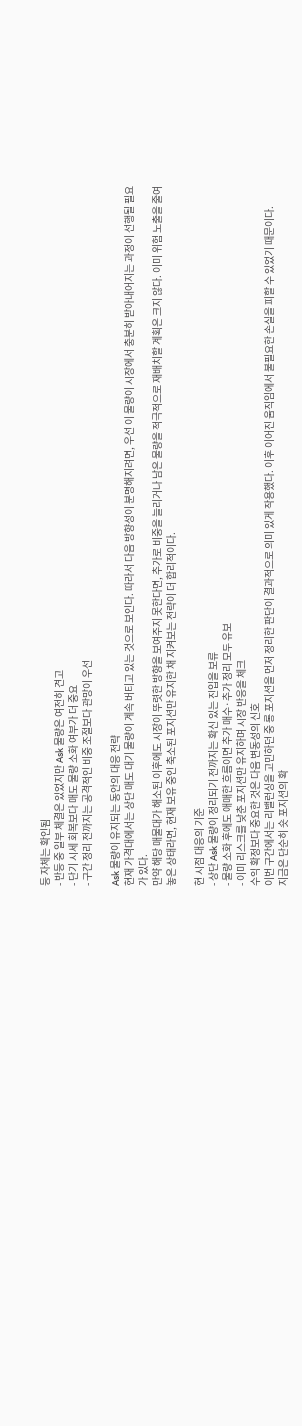등 자체는 확인됨
- 반등 중 일부 체결은 있었지만 Ask 물량은 여전히 견고
- 단기 시세 회복보다 매도 물량 소화 여부가 더 중요
- 구간 정리 전까지는 공격적인 비중 조절보다 관망이 우선

Ask 물량이 유지되는 동안의 대응 전략
현재 가격대에서는 상단 매도 대기 물량이 계속 버티고 있는 것으로 보인다. 따라서 다음 방향성이 분명해지려면, 우선 이 물량이 시장에서 충분히 받아내어지는 과정이 선행될 필요가 있다.
만약 해당 매물대가 해소된 이후에도 시장이 뚜렷한 방향을 보여주지 못한다면, 추가로 비중을 늘리거나 남은 물량을 적극적으로 재배치할 계획은 크지 않다. 이미 위험 노출을 줄여놓은 상태라면, 현재 보유 중인 축소된 포지션만 유지한 채 지켜보는 전략이 더 합리적이다.

현 시점 대응의 기준
- 상단 Ask 물량이 정리되기 전까지는 확신 있는 진입을 보류
- 물량 소화 후에도 애매한 흐름이면 추가 매수·추가 정리 모두 유보
- 이미 리스크를 낮춘 포지션만 유지하며 시장 반응을 체크
수익 확정보다 중요한 것은 다음 변동성의 신호
이번 구간에서는 리밸런싱을 고민하던 중 롱 포지션을 먼저 정리한 판단이 결과적으로 의미 있게 작용했다. 이후 이어진 움직임에서 불필요한 손실을 피할 수 있었기 때문이다.
지금은 단순히 숏 포지션의 확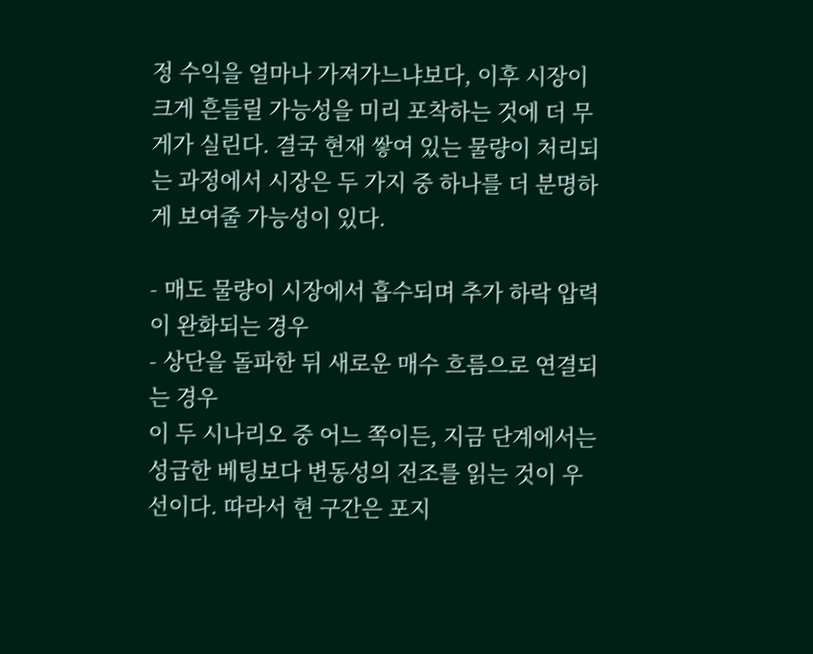정 수익을 얼마나 가져가느냐보다, 이후 시장이 크게 흔들릴 가능성을 미리 포착하는 것에 더 무게가 실린다. 결국 현재 쌓여 있는 물량이 처리되는 과정에서 시장은 두 가지 중 하나를 더 분명하게 보여줄 가능성이 있다.

- 매도 물량이 시장에서 흡수되며 추가 하락 압력이 완화되는 경우
- 상단을 돌파한 뒤 새로운 매수 흐름으로 연결되는 경우
이 두 시나리오 중 어느 쪽이든, 지금 단계에서는 성급한 베팅보다 변동성의 전조를 읽는 것이 우선이다. 따라서 현 구간은 포지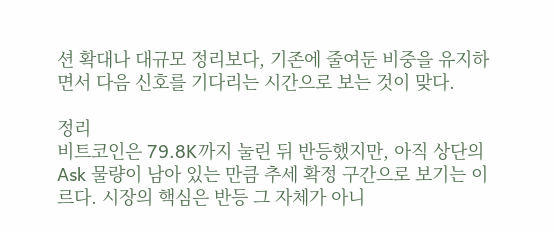션 확대나 대규모 정리보다, 기존에 줄여둔 비중을 유지하면서 다음 신호를 기다리는 시간으로 보는 것이 맞다.

정리
비트코인은 79.8K까지 눌린 뒤 반등했지만, 아직 상단의 Ask 물량이 남아 있는 만큼 추세 확정 구간으로 보기는 이르다. 시장의 핵심은 반등 그 자체가 아니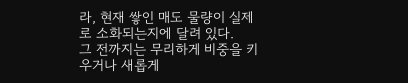라, 현재 쌓인 매도 물량이 실제로 소화되는지에 달려 있다.
그 전까지는 무리하게 비중을 키우거나 새롭게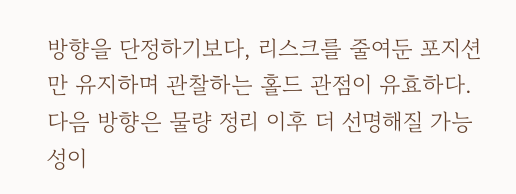방향을 단정하기보다, 리스크를 줄여둔 포지션만 유지하며 관찰하는 홀드 관점이 유효하다. 다음 방향은 물량 정리 이후 더 선명해질 가능성이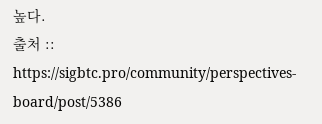높다.
출처 :: https://sigbtc.pro/community/perspectives-board/post/5386